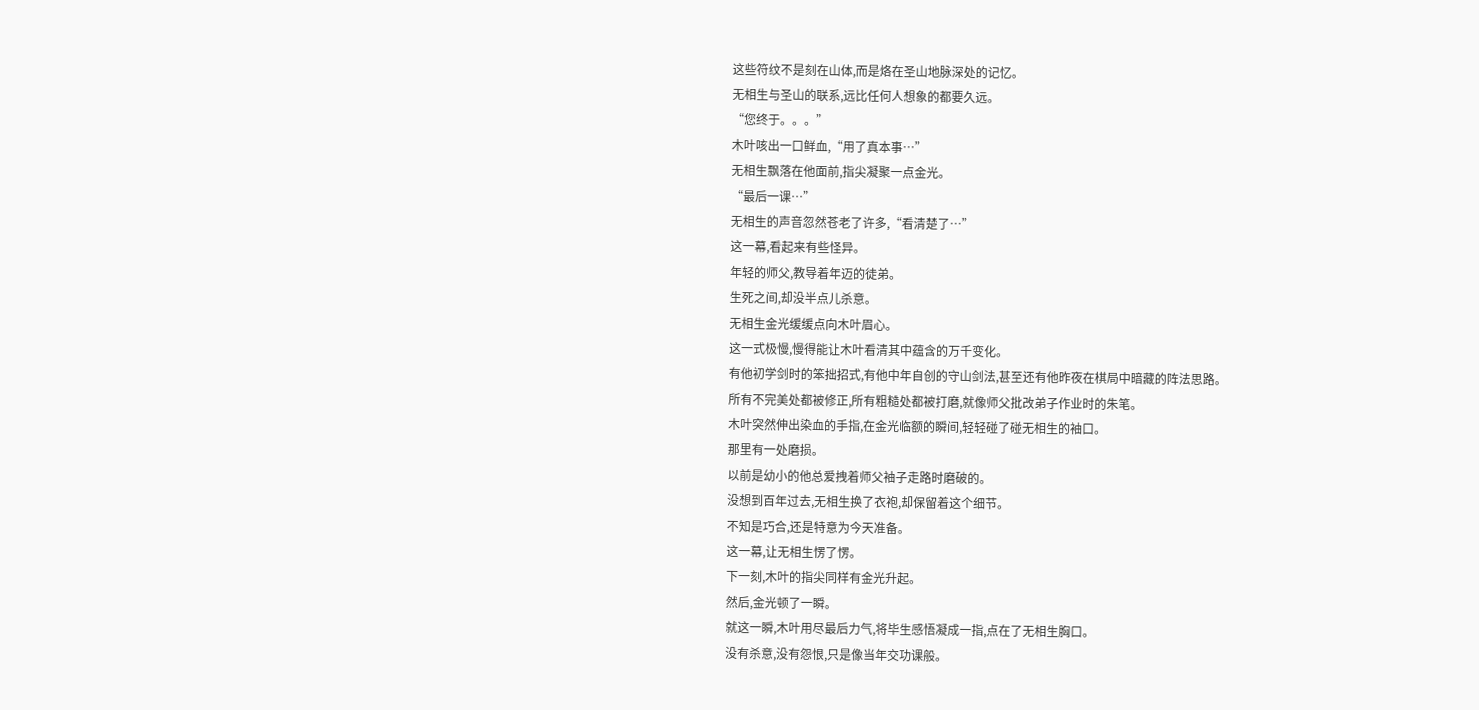这些符纹不是刻在山体,而是烙在圣山地脉深处的记忆。
无相生与圣山的联系,远比任何人想象的都要久远。
“您终于。。。”
木叶咳出一口鲜血,“用了真本事…”
无相生飘落在他面前,指尖凝聚一点金光。
“最后一课…”
无相生的声音忽然苍老了许多,“看清楚了…”
这一幕,看起来有些怪异。
年轻的师父,教导着年迈的徒弟。
生死之间,却没半点儿杀意。
无相生金光缓缓点向木叶眉心。
这一式极慢,慢得能让木叶看清其中蕴含的万千变化。
有他初学剑时的笨拙招式,有他中年自创的守山剑法,甚至还有他昨夜在棋局中暗藏的阵法思路。
所有不完美处都被修正,所有粗糙处都被打磨,就像师父批改弟子作业时的朱笔。
木叶突然伸出染血的手指,在金光临额的瞬间,轻轻碰了碰无相生的袖口。
那里有一处磨损。
以前是幼小的他总爱拽着师父袖子走路时磨破的。
没想到百年过去,无相生换了衣袍,却保留着这个细节。
不知是巧合,还是特意为今天准备。
这一幕,让无相生愣了愣。
下一刻,木叶的指尖同样有金光升起。
然后,金光顿了一瞬。
就这一瞬,木叶用尽最后力气,将毕生感悟凝成一指,点在了无相生胸口。
没有杀意,没有怨恨,只是像当年交功课般。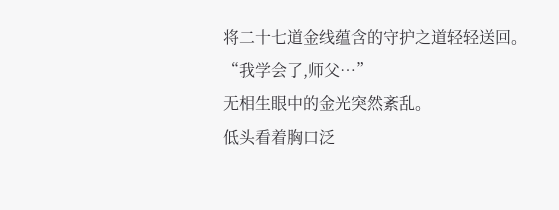将二十七道金线蕴含的守护之道轻轻送回。
“我学会了,师父…”
无相生眼中的金光突然紊乱。
低头看着胸口泛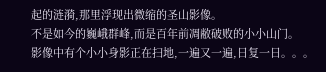起的涟漪,那里浮现出微缩的圣山影像。
不是如今的巍峨群峰,而是百年前凋敝破败的小小山门。
影像中有个小小身影正在扫地,一遍又一遍,日复一日。。。